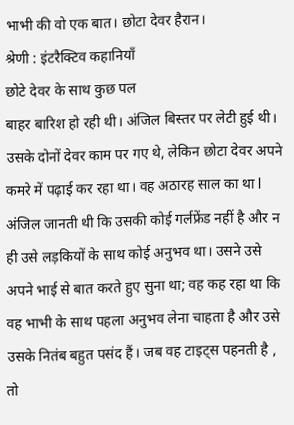भाभी की वो एक बात। छोटा देवर हैरान।
श्रेणी : इंटरैक्टिव कहानियाँ
छोटे देवर के साथ कुछ पल
बाहर बारिश हो रही थी। अंजिल बिस्तर पर लेटी हुई थी। उसके दोनों देवर काम पर गए थे, लेकिन छोटा देवर अपने कमरे में पढ़ाई कर रहा था। वह अठारह साल का था l अंजिल जानती थी कि उसकी कोई गर्लफ्रेंड नहीं है और न ही उसे लड़कियों के साथ कोई अनुभव था। उसने उसे अपने भाई से बात करते हुए सुना था; वह कह रहा था कि वह भाभी के साथ पहला अनुभव लेना चाहता है और उसे उसके नितंब बहुत पसंद हैं। जब वह टाइट्स पहनती है , तो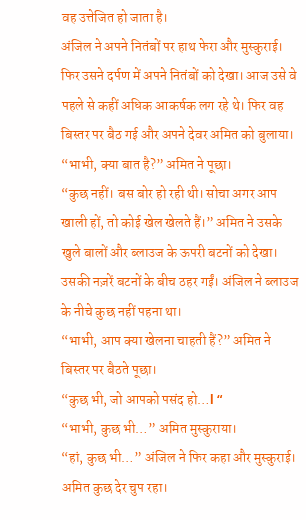वह उत्तेजित हो जाता है।
अंजिल ने अपने नितंबों पर हाथ फेरा और मुस्कुराई। फिर उसने दर्पण में अपने नितंबों को देखा। आज उसे वे पहले से कहीं अधिक आकर्षक लग रहे थे। फिर वह बिस्तर पर बैठ गई और अपने देवर अमित को बुलाया।
“भाभी, क्या बात है?” अमित ने पूछा।
“कुछ नहीं। बस बोर हो रही थी। सोचा अगर आप खाली हों, तो कोई खेल खेलते हैं।” अमित ने उसके खुले बालों और ब्लाउज के ऊपरी बटनों को देखा। उसकी नज़रें बटनों के बीच ठहर गईं। अंजिल ने ब्लाउज के नीचे कुछ नहीं पहना था।
“भाभी, आप क्या खेलना चाहती हैं?” अमित ने बिस्तर पर बैठते पूछा।
“कुछ भी, जो आपको पसंद हो…l “
“भाभी, कुछ भी…” अमित मुस्कुराया।
“हां, कुछ भी…” अंजिल ने फिर कहा और मुस्कुराई। अमित कुछ देर चुप रहा।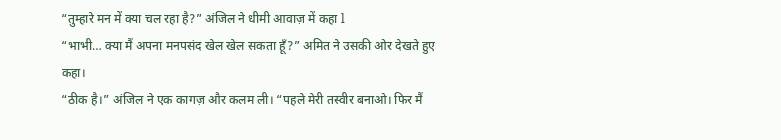“तुम्हारे मन में क्या चल रहा है?” अंजिल ने धीमी आवाज़ में कहा l
“भाभी… क्या मैं अपना मनपसंद खेल खेल सकता हूँ?” अमित ने उसकी ओर देखते हुए कहा।
“ठीक है।” अंजिल ने एक कागज़ और कलम ली। “पहले मेरी तस्वीर बनाओ। फिर मैं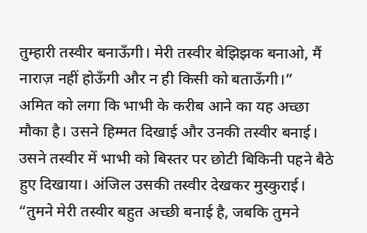तुम्हारी तस्वीर बनाऊँगी। मेरी तस्वीर बेझिझक बनाओ, मैं नाराज़ नहीं होऊँगी और न ही किसी को बताऊँगी।”
अमित को लगा कि भाभी के करीब आने का यह अच्छा मौका है। उसने हिम्मत दिखाई और उनकी तस्वीर बनाई। उसने तस्वीर में भाभी को बिस्तर पर छोटी बिकिनी पहने बैठे हुए दिखाया। अंजिल उसकी तस्वीर देखकर मुस्कुराई।
“तुमने मेरी तस्वीर बहुत अच्छी बनाई है, जबकि तुमने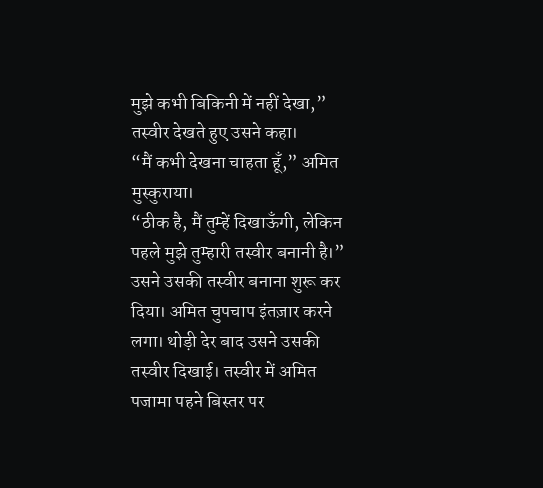मुझे कभी बिकिनी में नहीं देखा,” तस्वीर देखते हुए उसने कहा।
“मैं कभी देखना चाहता हूँ,” अमित मुस्कुराया।
“ठीक है, मैं तुम्हें दिखाऊँगी, लेकिन पहले मुझे तुम्हारी तस्वीर बनानी है।” उसने उसकी तस्वीर बनाना शुरू कर दिया। अमित चुपचाप इंतज़ार करने लगा। थोड़ी देर बाद उसने उसकी तस्वीर दिखाई। तस्वीर में अमित पजामा पहने बिस्तर पर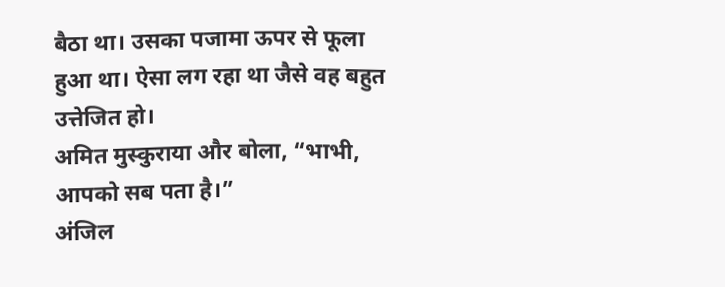बैठा था। उसका पजामा ऊपर से फूला हुआ था। ऐसा लग रहा था जैसे वह बहुत उत्तेजित हो।
अमित मुस्कुराया और बोला, “भाभी, आपको सब पता है।”
अंजिल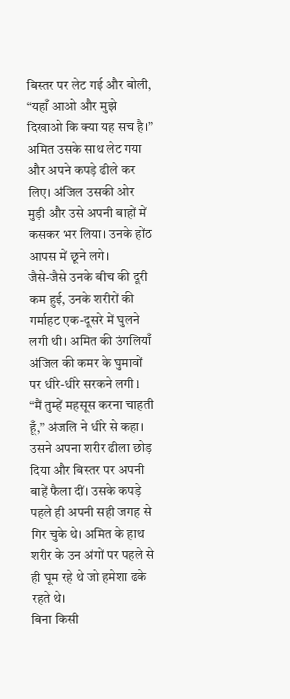बिस्तर पर लेट गई और बोली, “यहाँ आओ और मुझे दिखाओ कि क्या यह सच है।” अमित उसके साथ लेट गया और अपने कपड़े ढीले कर लिए। अंजिल उसकी ओर मुड़ी और उसे अपनी बाहों में कसकर भर लिया। उनके होंठ आपस में छूने लगे।
जैसे-जैसे उनके बीच की दूरी कम हुई, उनके शरीरों की गर्माहट एक-दूसरे में घुलने लगी थी। अमित की उंगलियाँ अंजिल की कमर के घुमावों पर धीरे-धीरे सरकने लगी l
“मैं तुम्हें महसूस करना चाहती हूँ,” अंजलि ने धीरे से कहा। उसने अपना शरीर ढीला छोड़ दिया और बिस्तर पर अपनी बाहें फैला दीं। उसके कपड़े पहले ही अपनी सही जगह से गिर चुके थे। अमित के हाथ शरीर के उन अंगों पर पहले से ही घूम रहे थे जो हमेशा ढके रहते थे।
बिना किसी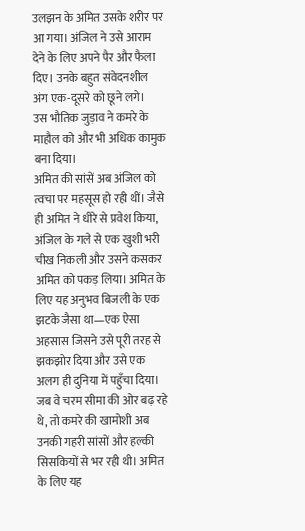उलझन के अमित उसके शरीर पर आ गया। अंजिल ने उसे आराम देने के लिए अपने पैर और फैला दिए। उनके बहुत संवेदनशील अंग एक-दूसरे को छूने लगे।
उस भौतिक जुड़ाव ने कमरे के माहौल को और भी अधिक कामुक बना दिया।
अमित की सांसें अब अंजिल को त्वचा पर महसूस हो रही थीं। जैसे ही अमित ने धीरे से प्रवेश किया, अंजिल के गले से एक खुशी भरी चीख निकली और उसने कसकर अमित को पकड़ लिया। अमित के लिए यह अनुभव बिजली के एक झटके जैसा था—एक ऐसा अहसास जिसने उसे पूरी तरह से झकझोर दिया और उसे एक अलग ही दुनिया में पहुँचा दिया।
जब वे चरम सीमा की ओर बढ़ रहे थे, तो कमरे की खामोशी अब उनकी गहरी सांसों और हल्की सिसकियों से भर रही थी। अमित के लिए यह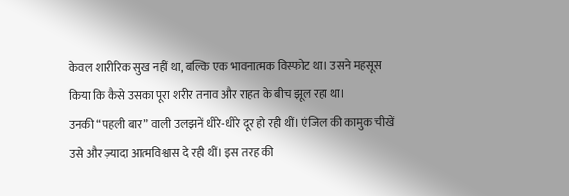केवल शारीरिक सुख नहीं था, बल्कि एक भावनात्मक विस्फोट था। उसने महसूस किया कि कैसे उसका पूरा शरीर तनाव और राहत के बीच झूल रहा था।
उनकी “पहली बार” वाली उलझनें धीरे-धीरे दूर हो रही थीं। एंजिल की कामुक चीखें उसे और ज़्यादा आत्मविश्वास दे रही थीं। इस तरह की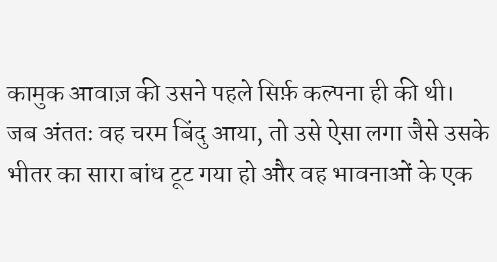कामुक आवाज़ की उसने पहले सिर्फ़ कल्पना ही की थी।
जब अंततः वह चरम बिंदु आया, तो उसे ऐसा लगा जैसे उसके भीतर का सारा बांध टूट गया हो और वह भावनाओं के एक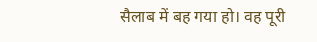सैलाब में बह गया हो। वह पूरी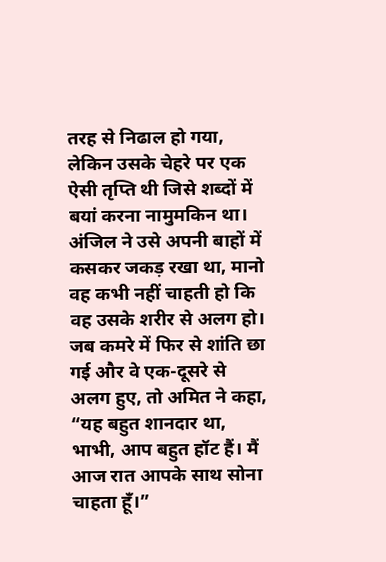तरह से निढाल हो गया, लेकिन उसके चेहरे पर एक ऐसी तृप्ति थी जिसे शब्दों में बयां करना नामुमकिन था।
अंजिल ने उसे अपनी बाहों में कसकर जकड़ रखा था, मानो वह कभी नहीं चाहती हो कि वह उसके शरीर से अलग हो।
जब कमरे में फिर से शांति छा गई और वे एक-दूसरे से अलग हुए, तो अमित ने कहा, “यह बहुत शानदार था, भाभी, आप बहुत हॉट हैं। मैं आज रात आपके साथ सोना चाहता हूँ।”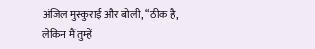अंजिल मुस्कुराई और बोली, “ठीक है, लेकिन मैं तुम्हें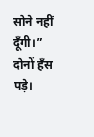सोने नहीं दूँगी।” दोनों हँस पड़े।